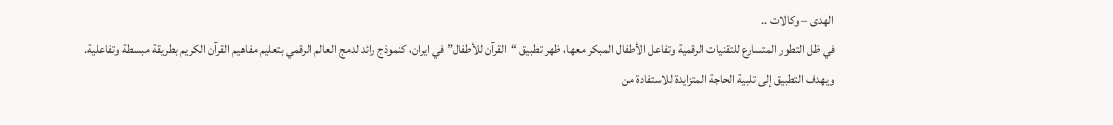الهدى – وكالات ..
في ظل التطور المتسارع للتقنيات الرقمية وتفاعل الأطفال المبكر معها، ظهر تطبيق “القرآن للأطفال” في ايران، كنموذج رائد لدمج العالم الرقمي بتعليم مفاهيم القرآن الكريم بطريقة مبسطة وتفاعلية.
ويهدف التطبيق إلى تلبية الحاجة المتزايدة للاستفادة من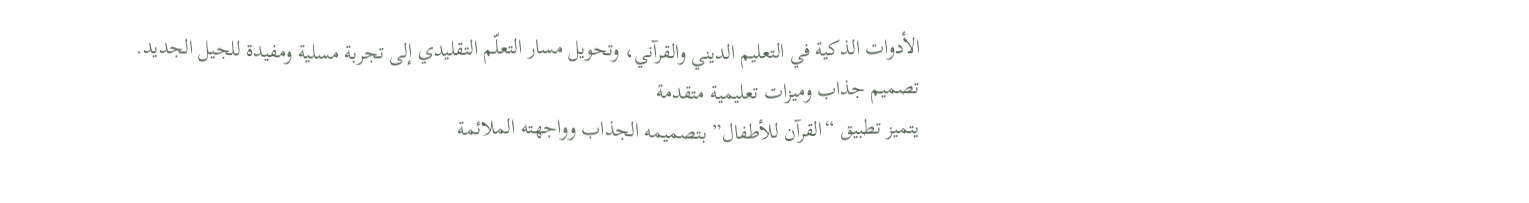الأدوات الذكية في التعليم الديني والقرآني، وتحويل مسار التعلّم التقليدي إلى تجربة مسلية ومفيدة للجيل الجديد.
تصميم جذاب وميزات تعليمية متقدمة
يتميز تطبيق “القرآن للأطفال” بتصميمه الجذاب وواجهته الملائمة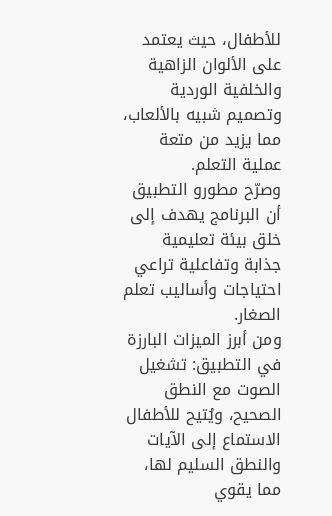للأطفال، حيث يعتمد على الألوان الزاهية والخلفية الوردية وتصميم شبيه بالألعاب، مما يزيد من متعة عملية التعلم.
وصرّح مطورو التطبيق أن البرنامج يهدف إلى خلق بيئة تعليمية جذابة وتفاعلية تراعي احتياجات وأساليب تعلم الصغار.
ومن أبرز الميزات البارزة في التطبيق: تشغيل الصوت مع النطق الصحيح، ويُتيح للأطفال الاستماع إلى الآيات والنطق السليم لها، مما يقوي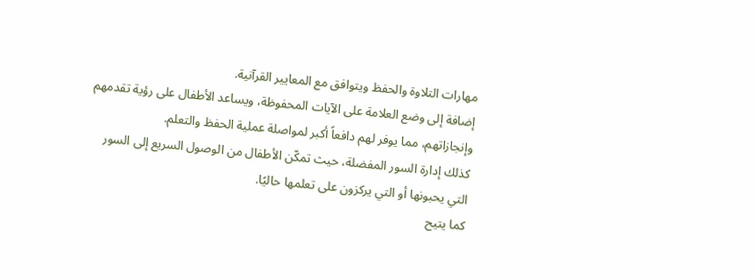مهارات التلاوة والحفظ ويتوافق مع المعايير القرآنية.
إضافة إلى وضع العلامة على الآيات المحفوظة، ويساعد الأطفال على رؤية تقدمهم وإنجازاتهم، مما يوفر لهم دافعاً أكبر لمواصلة عملية الحفظ والتعلم.
كذلك إدارة السور المفضلة، حيث تمكّن الأطفال من الوصول السريع إلى السور التي يحبونها أو التي يركزون على تعلمها حاليًا.
كما يتيح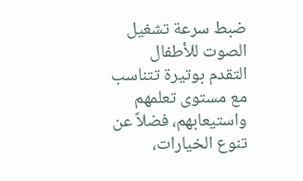ضبط سرعة تشغيل الصوت للأطفال التقدم بوتيرة تتناسب مع مستوى تعلمهم واستيعابهم، فضلاً عن تنوع الخيارات،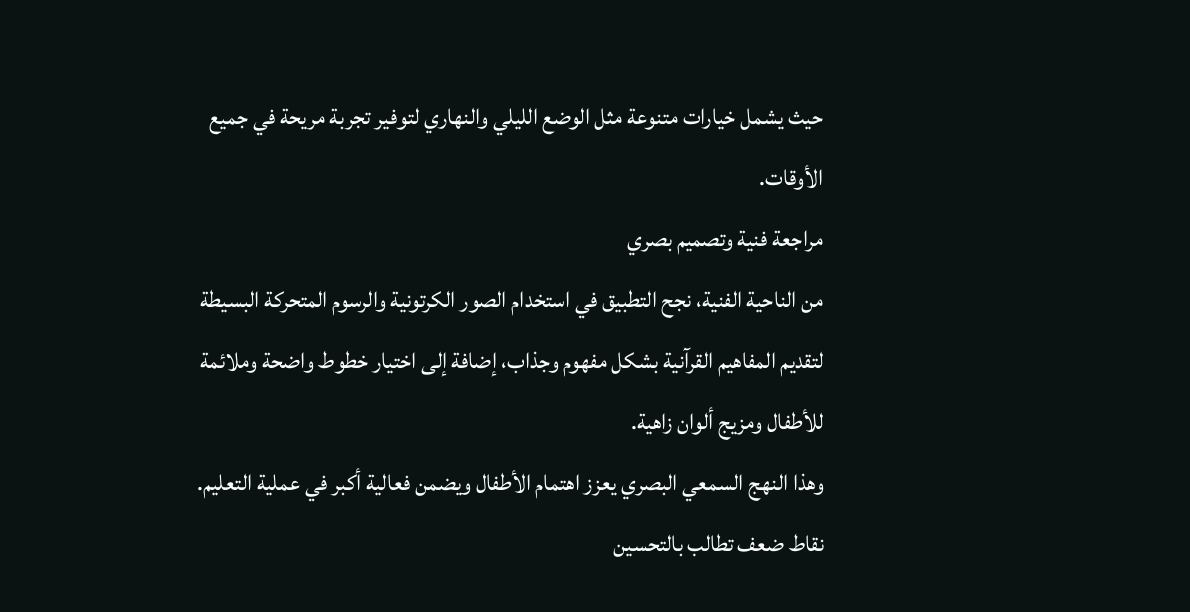حيث يشمل خيارات متنوعة مثل الوضع الليلي والنهاري لتوفير تجربة مريحة في جميع الأوقات.
مراجعة فنية وتصميم بصري
من الناحية الفنية، نجح التطبيق في استخدام الصور الكرتونية والرسوم المتحركة البسيطة لتقديم المفاهيم القرآنية بشكل مفهوم وجذاب، إضافة إلى اختيار خطوط واضحة وملائمة للأطفال ومزيج ألوان زاهية.
وهذا النهج السمعي البصري يعزز اهتمام الأطفال ويضمن فعالية أكبر في عملية التعليم.
نقاط ضعف تطالب بالتحسين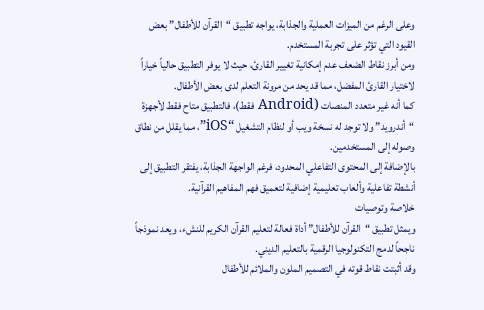وعلى الرغم من الميزات العملية والجذابة، يواجه تطبيق “القرآن للأطفال” بعض القيود التي تؤثر على تجربة المستخدم.
ومن أبرز نقاط الضعف عدم إمكانية تغيير القارئ، حيث لا يوفر التطبيق حالياً خياراً لاختيار القارئ المفضل، مما قد يحد من مرونة التعلم لدى بعض الأطفال.
كما أنه غير متعدد المنصات (Android فقط)، فالتطبيق متاح فقط لأجهزة “أندرويد” ولا توجد له نسخة ويب أو لنظام التشغيل “iOS”، مما يقلل من نطاق وصوله إلى المستخدمين.
بالإضافة إلى المحتوى التفاعلي المحدود، فرغم الواجهة الجذابة، يفتقر التطبيق إلى أنشطة تفاعلية وألعاب تعليمية إضافية لتعميق فهم المفاهيم القرآنية.
خلاصة وتوصيات
ويمثل تطبيق “القرآن للأطفال” أداة فعالة لتعليم القرآن الكريم للنشء، ويعد نموذجاً ناجحاً لدمج التكنولوجيا الرقمية بالتعليم الديني.
وقد أثبتت نقاط قوته في التصميم الملون والملائم للأطفال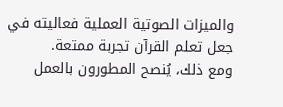والميزات الصوتية العملية فعاليته في جعل تعلم القرآن تجربة ممتعة.
ومع ذلك، يُنصح المطورون بالعمل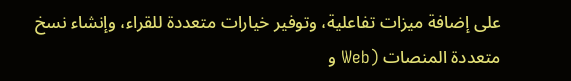على إضافة ميزات تفاعلية، وتوفير خيارات متعددة للقراء، وإنشاء نسخ متعددة المنصات (Web و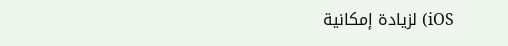iOS) لزيادة إمكانية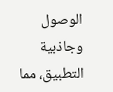الوصول وجاذبية التطبيق، مما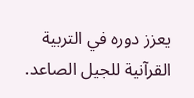يعزز دوره في التربية القرآنية للجيل الصاعد.